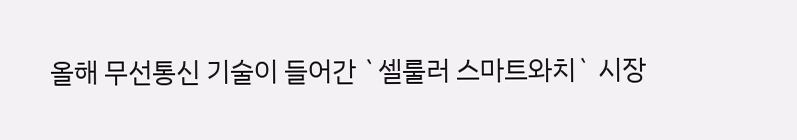올해 무선통신 기술이 들어간 `셀룰러 스마트와치` 시장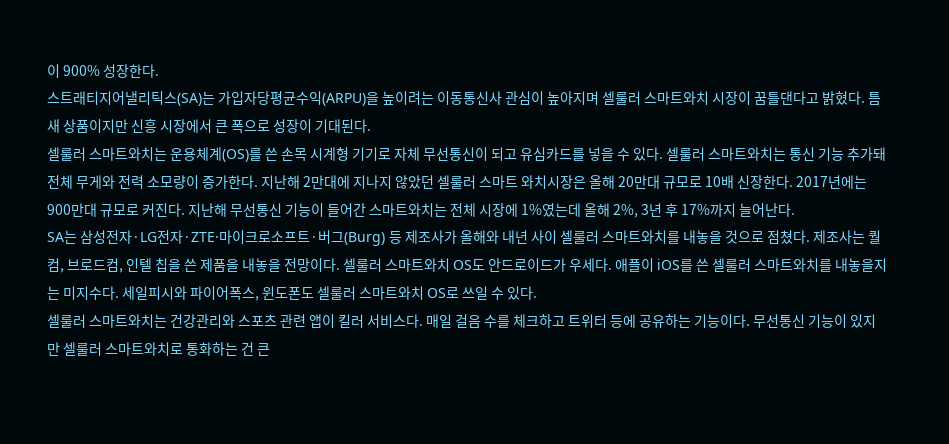이 900% 성장한다.
스트래티지어낼리틱스(SA)는 가입자당평균수익(ARPU)을 높이려는 이동통신사 관심이 높아지며 셀룰러 스마트와치 시장이 꿈틀댄다고 밝혔다. 틈새 상품이지만 신흥 시장에서 큰 폭으로 성장이 기대된다.
셀룰러 스마트와치는 운용체계(OS)를 쓴 손목 시계형 기기로 자체 무선통신이 되고 유심카드를 넣을 수 있다. 셀룰러 스마트와치는 통신 기능 추가돼 전체 무게와 전력 소모량이 증가한다. 지난해 2만대에 지나지 않았던 셀룰러 스마트 와치시장은 올해 20만대 규모로 10배 신장한다. 2017년에는 900만대 규모로 커진다. 지난해 무선통신 기능이 들어간 스마트와치는 전체 시장에 1%였는데 올해 2%, 3년 후 17%까지 늘어난다.
SA는 삼성전자·LG전자·ZTE·마이크로소프트·버그(Burg) 등 제조사가 올해와 내년 사이 셀룰러 스마트와치를 내놓을 것으로 점쳤다. 제조사는 퀄컴, 브로드컴, 인텔 칩을 쓴 제품을 내놓을 전망이다. 셀룰러 스마트와치 OS도 안드로이드가 우세다. 애플이 iOS를 쓴 셀룰러 스마트와치를 내놓을지는 미지수다. 세일피시와 파이어폭스, 윈도폰도 셀룰러 스마트와치 OS로 쓰일 수 있다.
셀룰러 스마트와치는 건강관리와 스포츠 관련 앱이 킬러 서비스다. 매일 걸음 수를 체크하고 트위터 등에 공유하는 기능이다. 무선통신 기능이 있지만 셀룰러 스마트와치로 통화하는 건 큰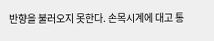반향을 불러오지 못한다. 손목시계에 대고 통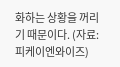화하는 상황을 꺼리기 때문이다. (자료:피케이엔와이즈)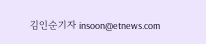김인순기자 insoon@etnews.com